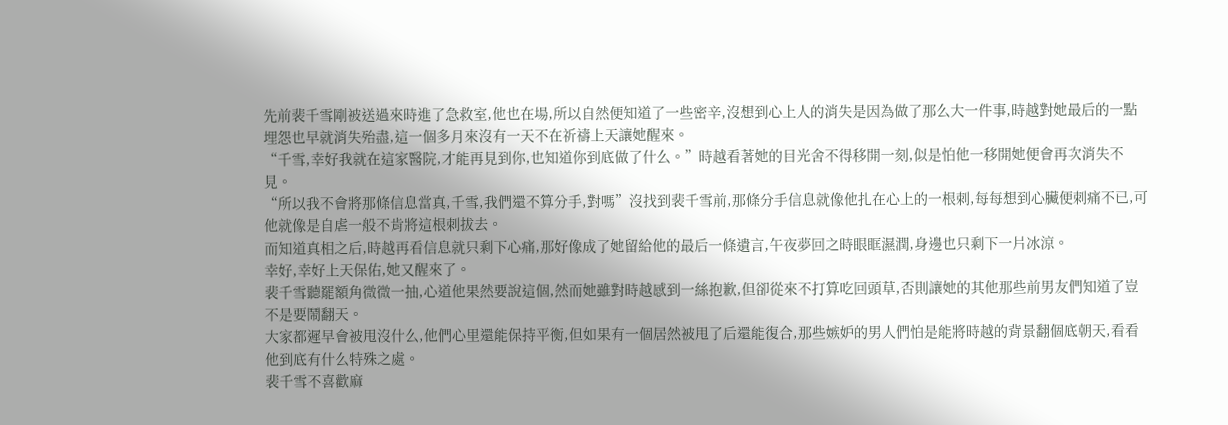先前裴千雪剛被送過來時進了急救室,他也在場,所以自然便知道了一些密辛,沒想到心上人的消失是因為做了那么大一件事,時越對她最后的一點埋怨也早就消失殆盡,這一個多月來沒有一天不在祈禱上天讓她醒來。
“千雪,幸好我就在這家醫院,才能再見到你,也知道你到底做了什么。”時越看著她的目光舍不得移開一刻,似是怕他一移開她便會再次消失不見。
“所以我不會將那條信息當真,千雪,我們還不算分手,對嗎”沒找到裴千雪前,那條分手信息就像他扎在心上的一根刺,每每想到心臟便刺痛不已,可他就像是自虐一般不肯將這根刺拔去。
而知道真相之后,時越再看信息就只剩下心痛,那好像成了她留給他的最后一條遺言,午夜夢回之時眼眶濕潤,身邊也只剩下一片冰涼。
幸好,幸好上天保佑,她又醒來了。
裴千雪聽罷額角微微一抽,心道他果然要說這個,然而她雖對時越感到一絲抱歉,但卻從來不打算吃回頭草,否則讓她的其他那些前男友們知道了豈不是要鬧翻天。
大家都遲早會被甩沒什么,他們心里還能保持平衡,但如果有一個居然被甩了后還能復合,那些嫉妒的男人們怕是能將時越的背景翻個底朝天,看看他到底有什么特殊之處。
裴千雪不喜歡麻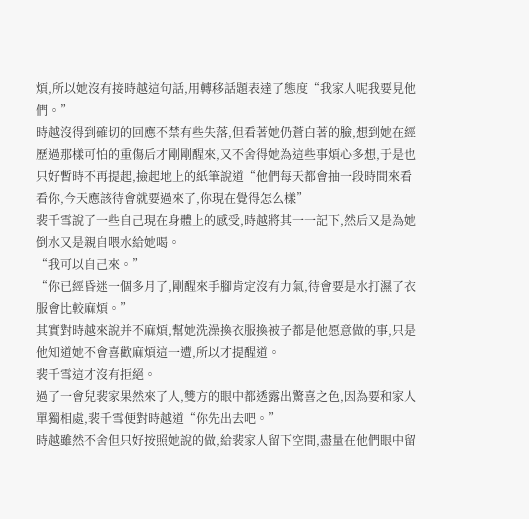煩,所以她沒有接時越這句話,用轉移話題表達了態度“我家人呢我要見他們。”
時越沒得到確切的回應不禁有些失落,但看著她仍蒼白著的臉,想到她在經歷過那樣可怕的重傷后才剛剛醒來,又不舍得她為這些事煩心多想,于是也只好暫時不再提起,撿起地上的紙筆說道“他們每天都會抽一段時間來看看你,今天應該待會就要過來了,你現在覺得怎么樣”
裴千雪說了一些自己現在身體上的感受,時越將其一一記下,然后又是為她倒水又是親自喂水給她喝。
“我可以自己來。”
“你已經昏迷一個多月了,剛醒來手腳肯定沒有力氣,待會要是水打濕了衣服會比較麻煩。”
其實對時越來說并不麻煩,幫她洗澡換衣服換被子都是他愿意做的事,只是他知道她不會喜歡麻煩這一遭,所以才提醒道。
裴千雪這才沒有拒絕。
過了一會兒裴家果然來了人,雙方的眼中都透露出驚喜之色,因為要和家人單獨相處,裴千雪便對時越道“你先出去吧。”
時越雖然不舍但只好按照她說的做,給裴家人留下空間,盡量在他們眼中留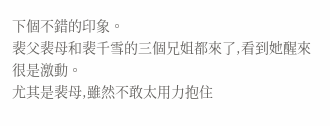下個不錯的印象。
裴父裴母和裴千雪的三個兄姐都來了,看到她醒來很是激動。
尤其是裴母,雖然不敢太用力抱住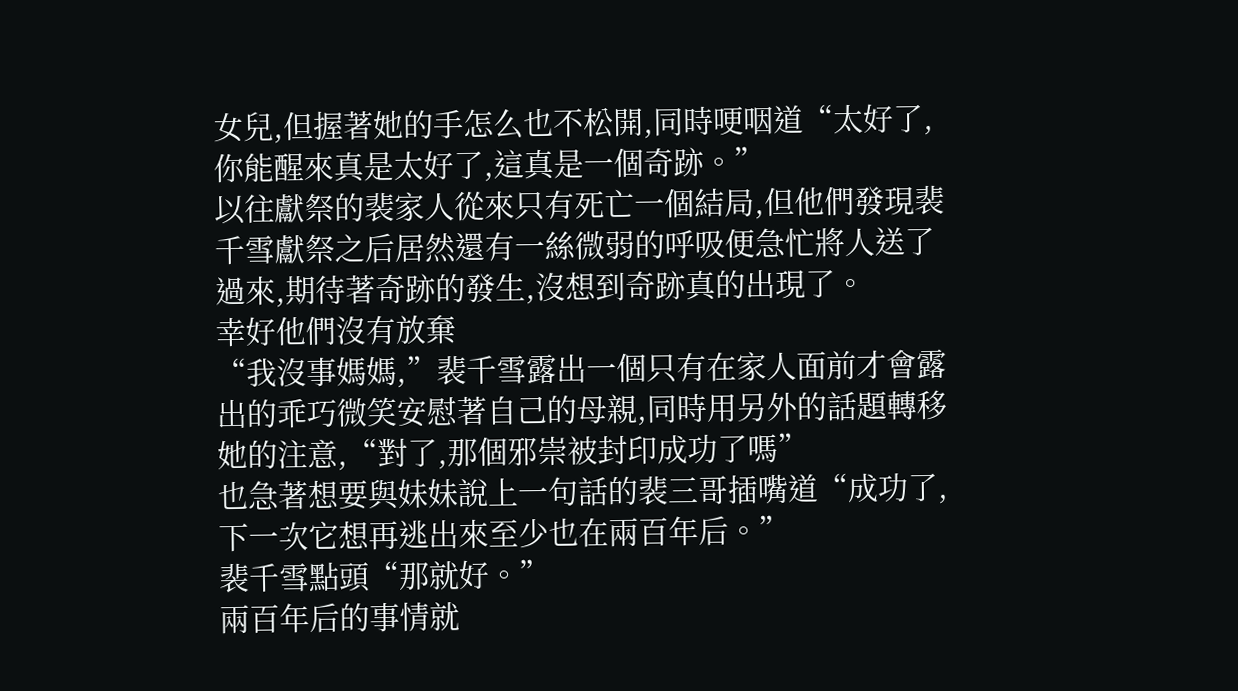女兒,但握著她的手怎么也不松開,同時哽咽道“太好了,你能醒來真是太好了,這真是一個奇跡。”
以往獻祭的裴家人從來只有死亡一個結局,但他們發現裴千雪獻祭之后居然還有一絲微弱的呼吸便急忙將人送了過來,期待著奇跡的發生,沒想到奇跡真的出現了。
幸好他們沒有放棄
“我沒事媽媽,”裴千雪露出一個只有在家人面前才會露出的乖巧微笑安慰著自己的母親,同時用另外的話題轉移她的注意,“對了,那個邪崇被封印成功了嗎”
也急著想要與妹妹說上一句話的裴三哥插嘴道“成功了,下一次它想再逃出來至少也在兩百年后。”
裴千雪點頭“那就好。”
兩百年后的事情就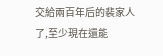交給兩百年后的裴家人了,至少現在還能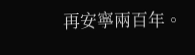再安寧兩百年。